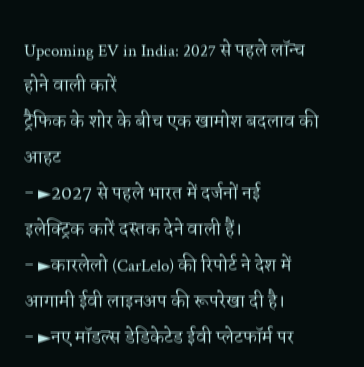Upcoming EV in India: 2027 से पहले लॉन्च होने वाली कारें
ट्रैफिक के शोर के बीच एक खामोश बदलाव की आहट
- ►2027 से पहले भारत में दर्जनों नई इलेक्ट्रिक कारें दस्तक देने वाली हैं।
- ►कारलेलो (CarLelo) की रिपोर्ट ने देश में आगामी ईवी लाइनअप की रूपरेखा दी है।
- ►नए मॉडल्स डेडिकेटेड ईवी प्लेटफॉर्म पर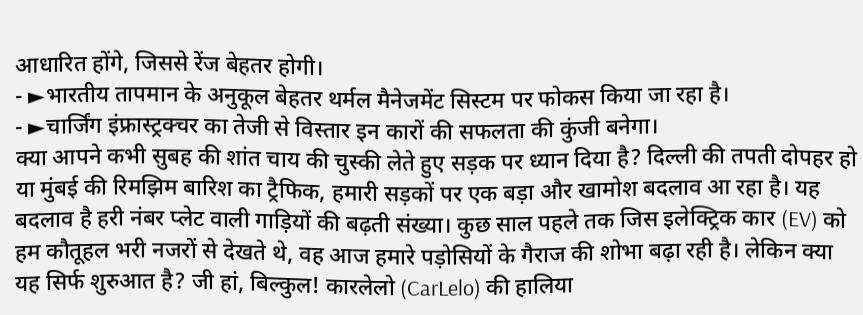आधारित होंगे, जिससे रेंज बेहतर होगी।
- ►भारतीय तापमान के अनुकूल बेहतर थर्मल मैनेजमेंट सिस्टम पर फोकस किया जा रहा है।
- ►चार्जिंग इंफ्रास्ट्रक्चर का तेजी से विस्तार इन कारों की सफलता की कुंजी बनेगा।
क्या आपने कभी सुबह की शांत चाय की चुस्की लेते हुए सड़क पर ध्यान दिया है? दिल्ली की तपती दोपहर हो या मुंबई की रिमझिम बारिश का ट्रैफिक, हमारी सड़कों पर एक बड़ा और खामोश बदलाव आ रहा है। यह बदलाव है हरी नंबर प्लेट वाली गाड़ियों की बढ़ती संख्या। कुछ साल पहले तक जिस इलेक्ट्रिक कार (EV) को हम कौतूहल भरी नजरों से देखते थे, वह आज हमारे पड़ोसियों के गैराज की शोभा बढ़ा रही है। लेकिन क्या यह सिर्फ शुरुआत है? जी हां, बिल्कुल! कारलेलो (CarLelo) की हालिया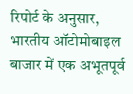रिपोर्ट के अनुसार, भारतीय ऑटोमोबाइल बाजार में एक अभूतपूर्व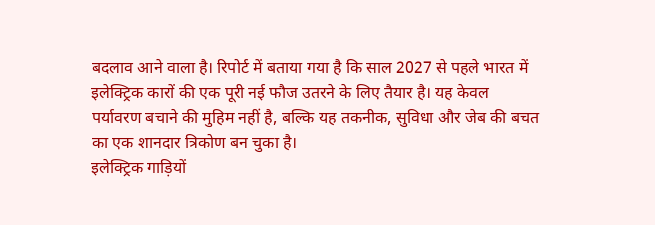बदलाव आने वाला है। रिपोर्ट में बताया गया है कि साल 2027 से पहले भारत में इलेक्ट्रिक कारों की एक पूरी नई फौज उतरने के लिए तैयार है। यह केवल पर्यावरण बचाने की मुहिम नहीं है, बल्कि यह तकनीक, सुविधा और जेब की बचत का एक शानदार त्रिकोण बन चुका है।
इलेक्ट्रिक गाड़ियों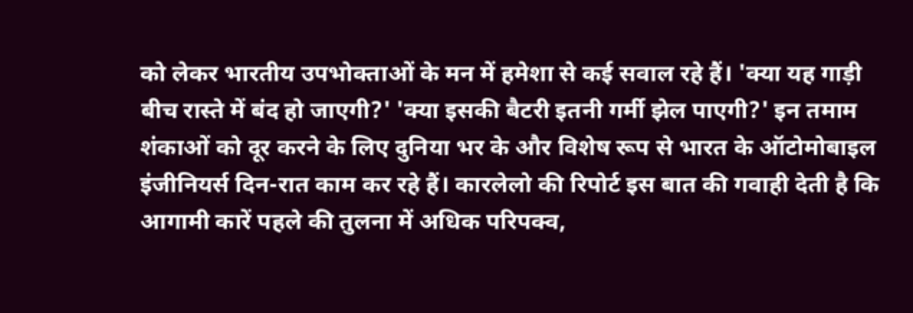को लेकर भारतीय उपभोक्ताओं के मन में हमेशा से कई सवाल रहे हैं। 'क्या यह गाड़ी बीच रास्ते में बंद हो जाएगी?' 'क्या इसकी बैटरी इतनी गर्मी झेल पाएगी?' इन तमाम शंकाओं को दूर करने के लिए दुनिया भर के और विशेष रूप से भारत के ऑटोमोबाइल इंजीनियर्स दिन-रात काम कर रहे हैं। कारलेलो की रिपोर्ट इस बात की गवाही देती है कि आगामी कारें पहले की तुलना में अधिक परिपक्व,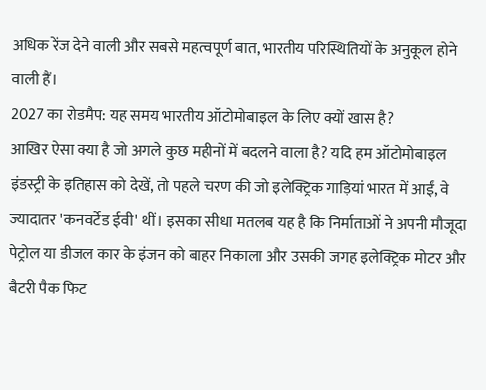अधिक रेंज देने वाली और सबसे महत्वपूर्ण बात, भारतीय परिस्थितियों के अनुकूल होने वाली हैं।
2027 का रोडमैप: यह समय भारतीय ऑटोमोबाइल के लिए क्यों खास है?
आखिर ऐसा क्या है जो अगले कुछ महीनों में बदलने वाला है? यदि हम ऑटोमोबाइल इंडस्ट्री के इतिहास को देखें, तो पहले चरण की जो इलेक्ट्रिक गाड़ियां भारत में आईं, वे ज्यादातर 'कनवर्टेड ईवी' थीं। इसका सीधा मतलब यह है कि निर्माताओं ने अपनी मौजूदा पेट्रोल या डीजल कार के इंजन को बाहर निकाला और उसकी जगह इलेक्ट्रिक मोटर और बैटरी पैक फिट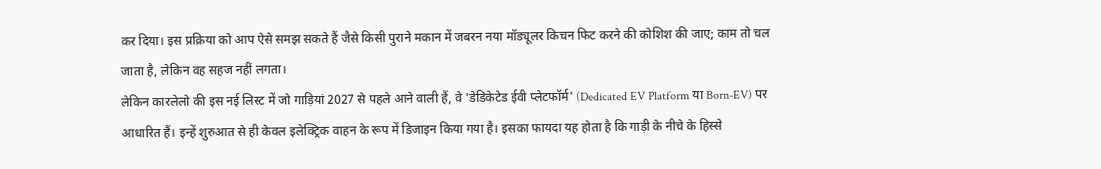कर दिया। इस प्रक्रिया को आप ऐसे समझ सकते हैं जैसे किसी पुराने मकान में जबरन नया मॉड्यूलर किचन फिट करने की कोशिश की जाए; काम तो चल जाता है, लेकिन वह सहज नहीं लगता।
लेकिन कारलेलो की इस नई लिस्ट में जो गाड़ियां 2027 से पहले आने वाली हैं, वे 'डेडिकेटेड ईवी प्लेटफॉर्म' (Dedicated EV Platform या Born-EV) पर आधारित हैं। इन्हें शुरुआत से ही केवल इलेक्ट्रिक वाहन के रूप में डिजाइन किया गया है। इसका फायदा यह होता है कि गाड़ी के नीचे के हिस्से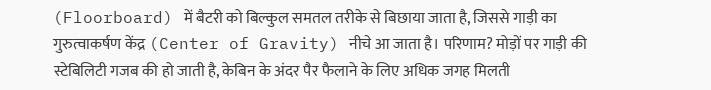(Floorboard) में बैटरी को बिल्कुल समतल तरीके से बिछाया जाता है, जिससे गाड़ी का गुरुत्वाकर्षण केंद्र (Center of Gravity) नीचे आ जाता है। परिणाम? मोड़ों पर गाड़ी की स्टेबिलिटी गजब की हो जाती है, केबिन के अंदर पैर फैलाने के लिए अधिक जगह मिलती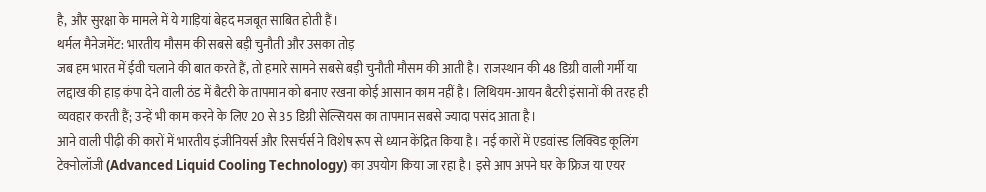है, और सुरक्षा के मामले में ये गाड़ियां बेहद मजबूत साबित होती हैं।
थर्मल मैनेजमेंट: भारतीय मौसम की सबसे बड़ी चुनौती और उसका तोड़
जब हम भारत में ईवी चलाने की बात करते हैं, तो हमारे सामने सबसे बड़ी चुनौती मौसम की आती है। राजस्थान की 48 डिग्री वाली गर्मी या लद्दाख की हाड़ कंपा देने वाली ठंड में बैटरी के तापमान को बनाए रखना कोई आसान काम नहीं है। लिथियम-आयन बैटरी इंसानों की तरह ही व्यवहार करती हैं; उन्हें भी काम करने के लिए 20 से 35 डिग्री सेल्सियस का तापमान सबसे ज्यादा पसंद आता है।
आने वाली पीढ़ी की कारों में भारतीय इंजीनियर्स और रिसर्चर्स ने विशेष रूप से ध्यान केंद्रित किया है। नई कारों में एडवांस्ड लिक्विड कूलिंग टेक्नोलॉजी (Advanced Liquid Cooling Technology) का उपयोग किया जा रहा है। इसे आप अपने घर के फ्रिज या एयर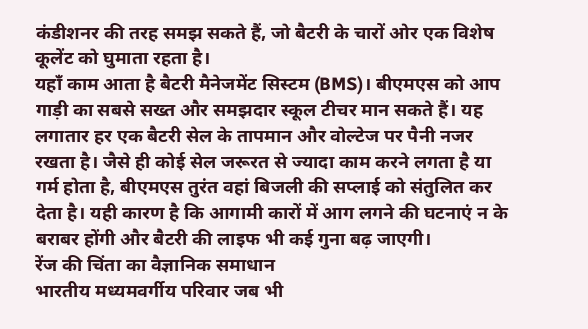कंडीशनर की तरह समझ सकते हैं, जो बैटरी के चारों ओर एक विशेष कूलेंट को घुमाता रहता है।
यहाँ काम आता है बैटरी मैनेजमेंट सिस्टम (BMS)। बीएमएस को आप गाड़ी का सबसे सख्त और समझदार स्कूल टीचर मान सकते हैं। यह लगातार हर एक बैटरी सेल के तापमान और वोल्टेज पर पैनी नजर रखता है। जैसे ही कोई सेल जरूरत से ज्यादा काम करने लगता है या गर्म होता है, बीएमएस तुरंत वहां बिजली की सप्लाई को संतुलित कर देता है। यही कारण है कि आगामी कारों में आग लगने की घटनाएं न के बराबर होंगी और बैटरी की लाइफ भी कई गुना बढ़ जाएगी।
रेंज की चिंता का वैज्ञानिक समाधान
भारतीय मध्यमवर्गीय परिवार जब भी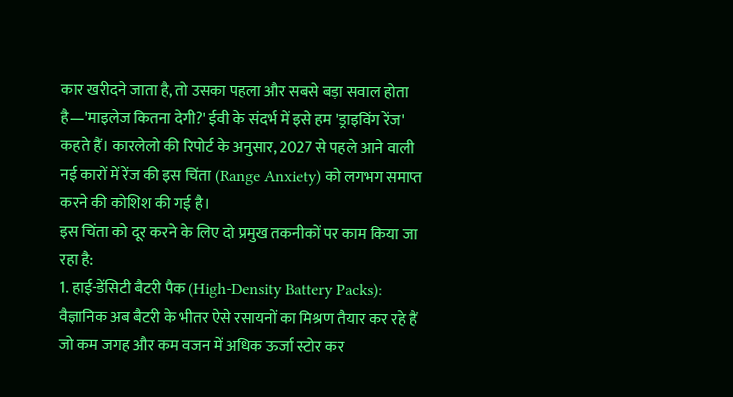कार खरीदने जाता है, तो उसका पहला और सबसे बड़ा सवाल होता है—'माइलेज कितना देगी?' ईवी के संदर्भ में इसे हम 'ड्राइविंग रेंज' कहते हैं। कारलेलो की रिपोर्ट के अनुसार, 2027 से पहले आने वाली नई कारों में रेंज की इस चिंता (Range Anxiety) को लगभग समाप्त करने की कोशिश की गई है।
इस चिंता को दूर करने के लिए दो प्रमुख तकनीकों पर काम किया जा रहा है:
1. हाई-डेंसिटी बैटरी पैक (High-Density Battery Packs): वैज्ञानिक अब बैटरी के भीतर ऐसे रसायनों का मिश्रण तैयार कर रहे हैं जो कम जगह और कम वजन में अधिक ऊर्जा स्टोर कर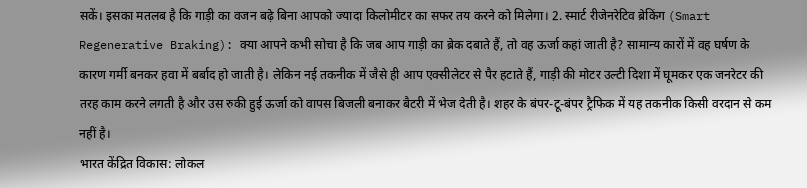सकें। इसका मतलब है कि गाड़ी का वजन बढ़े बिना आपको ज्यादा किलोमीटर का सफर तय करने को मिलेगा। 2. स्मार्ट रीजेनरेटिव ब्रेकिंग (Smart Regenerative Braking): क्या आपने कभी सोचा है कि जब आप गाड़ी का ब्रेक दबाते हैं, तो वह ऊर्जा कहां जाती है? सामान्य कारों में वह घर्षण के कारण गर्मी बनकर हवा में बर्बाद हो जाती है। लेकिन नई तकनीक में जैसे ही आप एक्सीलेटर से पैर हटाते हैं, गाड़ी की मोटर उल्टी दिशा में घूमकर एक जनरेटर की तरह काम करने लगती है और उस रुकी हुई ऊर्जा को वापस बिजली बनाकर बैटरी में भेज देती है। शहर के बंपर-टू-बंपर ट्रैफिक में यह तकनीक किसी वरदान से कम नहीं है।
भारत केंद्रित विकास: लोकल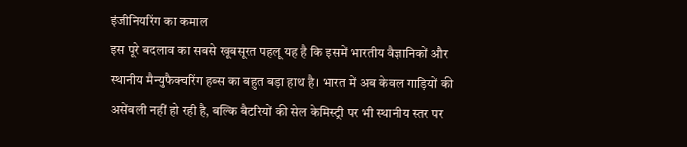इंजीनियरिंग का कमाल
इस पूरे बदलाव का सबसे खूबसूरत पहलू यह है कि इसमें भारतीय वैज्ञानिकों और स्थानीय मैन्युफैक्चरिंग हब्स का बहुत बड़ा हाथ है। भारत में अब केवल गाड़ियों की असेंबली नहीं हो रही है, बल्कि बैटरियों की सेल केमिस्ट्री पर भी स्थानीय स्तर पर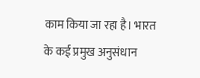काम किया जा रहा है। भारत के कई प्रमुख अनुसंधान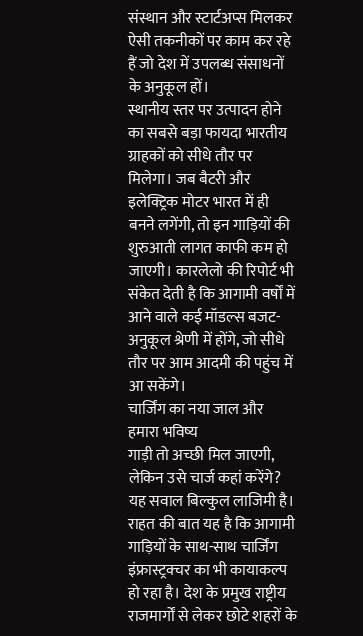संस्थान और स्टार्टअप्स मिलकर ऐसी तकनीकों पर काम कर रहे हैं जो देश में उपलब्ध संसाधनों के अनुकूल हों।
स्थानीय स्तर पर उत्पादन होने का सबसे बड़ा फायदा भारतीय ग्राहकों को सीधे तौर पर मिलेगा। जब बैटरी और इलेक्ट्रिक मोटर भारत में ही बनने लगेंगी, तो इन गाड़ियों की शुरुआती लागत काफी कम हो जाएगी। कारलेलो की रिपोर्ट भी संकेत देती है कि आगामी वर्षों में आने वाले कई मॉडल्स बजट-अनुकूल श्रेणी में होंगे, जो सीधे तौर पर आम आदमी की पहुंच में आ सकेंगे।
चार्जिंग का नया जाल और हमारा भविष्य
गाड़ी तो अच्छी मिल जाएगी, लेकिन उसे चार्ज कहां करेंगे? यह सवाल बिल्कुल लाजिमी है। राहत की बात यह है कि आगामी गाड़ियों के साथ-साथ चार्जिंग इंफ्रास्ट्रक्चर का भी कायाकल्प हो रहा है। देश के प्रमुख राष्ट्रीय राजमार्गों से लेकर छोटे शहरों के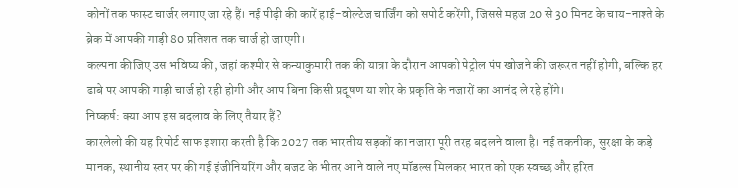कोनों तक फास्ट चार्जर लगाए जा रहे हैं। नई पीढ़ी की कारें हाई-वोल्टेज चार्जिंग को सपोर्ट करेंगी, जिससे महज 20 से 30 मिनट के चाय-नाश्ते के ब्रेक में आपकी गाड़ी 80 प्रतिशत तक चार्ज हो जाएगी।
कल्पना कीजिए उस भविष्य की, जहां कश्मीर से कन्याकुमारी तक की यात्रा के दौरान आपको पेट्रोल पंप खोजने की जरूरत नहीं होगी, बल्कि हर ढाबे पर आपकी गाड़ी चार्ज हो रही होगी और आप बिना किसी प्रदूषण या शोर के प्रकृति के नजारों का आनंद ले रहे होंगे।
निष्कर्ष: क्या आप इस बदलाव के लिए तैयार हैं?
कारलेलो की यह रिपोर्ट साफ इशारा करती है कि 2027 तक भारतीय सड़कों का नजारा पूरी तरह बदलने वाला है। नई तकनीक, सुरक्षा के कड़े मानक, स्थानीय स्तर पर की गई इंजीनियरिंग और बजट के भीतर आने वाले नए मॉडल्स मिलकर भारत को एक स्वच्छ और हरित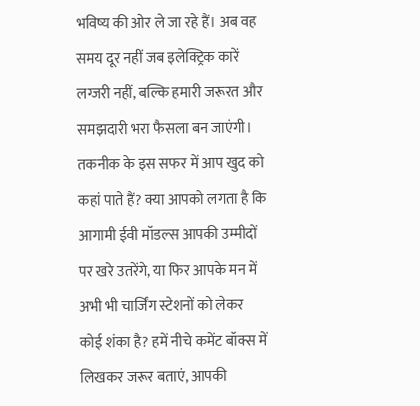भविष्य की ओर ले जा रहे हैं। अब वह समय दूर नहीं जब इलेक्ट्रिक कारें लग्जरी नहीं, बल्कि हमारी जरूरत और समझदारी भरा फैसला बन जाएंगी।
तकनीक के इस सफर में आप खुद को कहां पाते हैं? क्या आपको लगता है कि आगामी ईवी मॉडल्स आपकी उम्मीदों पर खरे उतरेंगे, या फिर आपके मन में अभी भी चार्जिंग स्टेशनों को लेकर कोई शंका है? हमें नीचे कमेंट बॉक्स में लिखकर जरूर बताएं, आपकी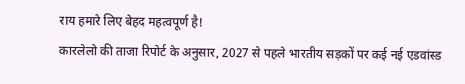राय हमारे लिए बेहद महत्वपूर्ण है!
कारलेलो की ताजा रिपोर्ट के अनुसार, 2027 से पहले भारतीय सड़कों पर कई नई एडवांस्ड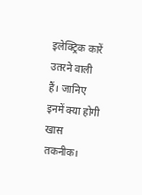इलेक्ट्रिक कारें उतरने वाली हैं। जानिए इनमें क्या होगी खास तकनीक।